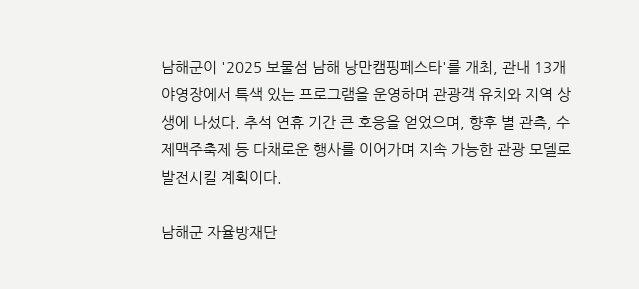남해군이 '2025 보물섬 남해 낭만캠핑페스타'를 개최, 관내 13개 야영장에서 특색 있는 프로그램을 운영하며 관광객 유치와 지역 상생에 나섰다. 추석 연휴 기간 큰 호응을 얻었으며, 향후 별 관측, 수제맥주축제 등 다채로운 행사를 이어가며 지속 가능한 관광 모델로 발전시킬 계획이다.

남해군 자율방재단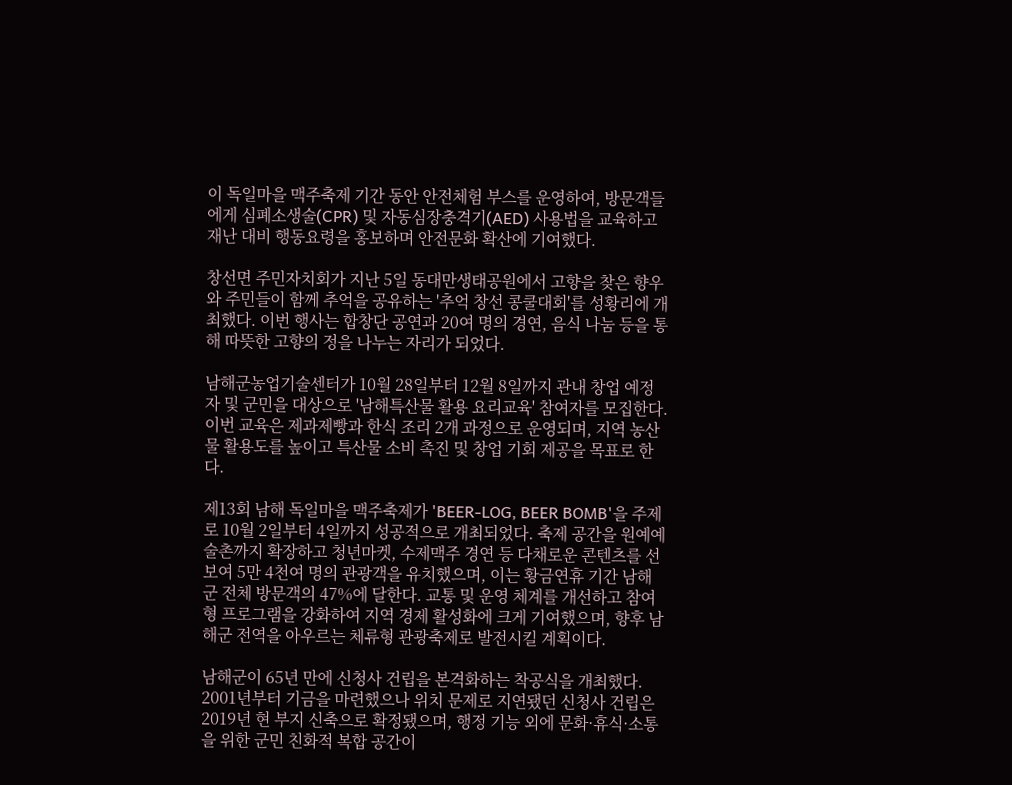이 독일마을 맥주축제 기간 동안 안전체험 부스를 운영하여, 방문객들에게 심폐소생술(CPR) 및 자동심장충격기(AED) 사용법을 교육하고 재난 대비 행동요령을 홍보하며 안전문화 확산에 기여했다.

창선면 주민자치회가 지난 5일 동대만생태공원에서 고향을 찾은 향우와 주민들이 함께 추억을 공유하는 '추억 창선 콩쿨대회'를 성황리에 개최했다. 이번 행사는 합창단 공연과 20여 명의 경연, 음식 나눔 등을 통해 따뜻한 고향의 정을 나누는 자리가 되었다.

남해군농업기술센터가 10월 28일부터 12월 8일까지 관내 창업 예정자 및 군민을 대상으로 '남해특산물 활용 요리교육' 참여자를 모집한다. 이번 교육은 제과제빵과 한식 조리 2개 과정으로 운영되며, 지역 농산물 활용도를 높이고 특산물 소비 촉진 및 창업 기회 제공을 목표로 한다.

제13회 남해 독일마을 맥주축제가 'BEER-LOG, BEER BOMB'을 주제로 10월 2일부터 4일까지 성공적으로 개최되었다. 축제 공간을 원예예술촌까지 확장하고 청년마켓, 수제맥주 경연 등 다채로운 콘텐츠를 선보여 5만 4천여 명의 관광객을 유치했으며, 이는 황금연휴 기간 남해군 전체 방문객의 47%에 달한다. 교통 및 운영 체계를 개선하고 참여형 프로그램을 강화하여 지역 경제 활성화에 크게 기여했으며, 향후 남해군 전역을 아우르는 체류형 관광축제로 발전시킬 계획이다.

남해군이 65년 만에 신청사 건립을 본격화하는 착공식을 개최했다. 2001년부터 기금을 마련했으나 위치 문제로 지연됐던 신청사 건립은 2019년 현 부지 신축으로 확정됐으며, 행정 기능 외에 문화·휴식·소통을 위한 군민 친화적 복합 공간이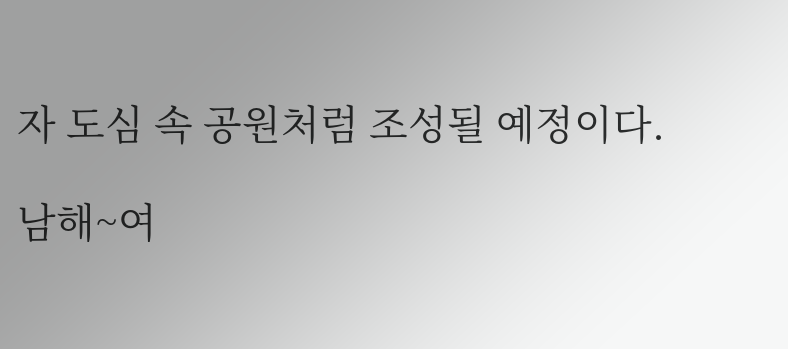자 도심 속 공원처럼 조성될 예정이다.

남해~여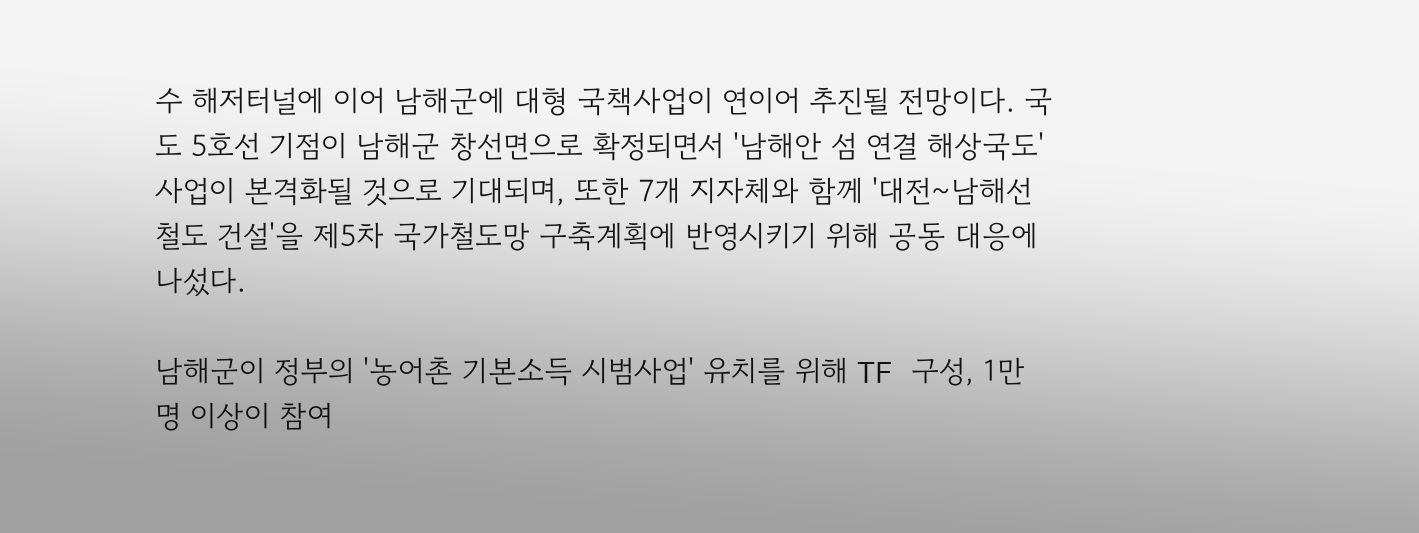수 해저터널에 이어 남해군에 대형 국책사업이 연이어 추진될 전망이다. 국도 5호선 기점이 남해군 창선면으로 확정되면서 '남해안 섬 연결 해상국도' 사업이 본격화될 것으로 기대되며, 또한 7개 지자체와 함께 '대전~남해선 철도 건설'을 제5차 국가철도망 구축계획에 반영시키기 위해 공동 대응에 나섰다.

남해군이 정부의 '농어촌 기본소득 시범사업' 유치를 위해 TF 구성, 1만 명 이상이 참여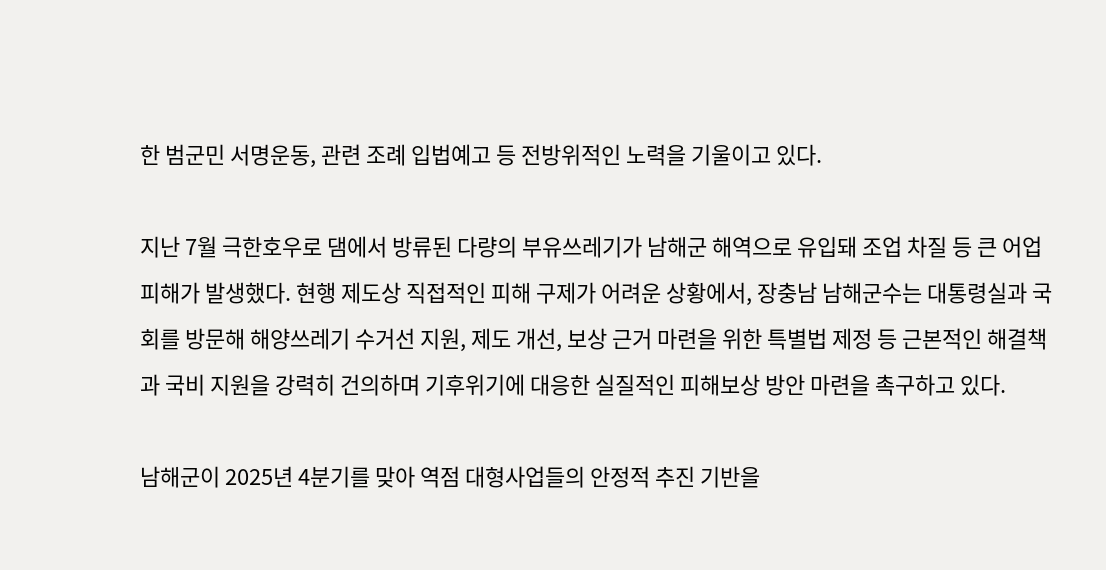한 범군민 서명운동, 관련 조례 입법예고 등 전방위적인 노력을 기울이고 있다.

지난 7월 극한호우로 댐에서 방류된 다량의 부유쓰레기가 남해군 해역으로 유입돼 조업 차질 등 큰 어업 피해가 발생했다. 현행 제도상 직접적인 피해 구제가 어려운 상황에서, 장충남 남해군수는 대통령실과 국회를 방문해 해양쓰레기 수거선 지원, 제도 개선, 보상 근거 마련을 위한 특별법 제정 등 근본적인 해결책과 국비 지원을 강력히 건의하며 기후위기에 대응한 실질적인 피해보상 방안 마련을 촉구하고 있다.

남해군이 2025년 4분기를 맞아 역점 대형사업들의 안정적 추진 기반을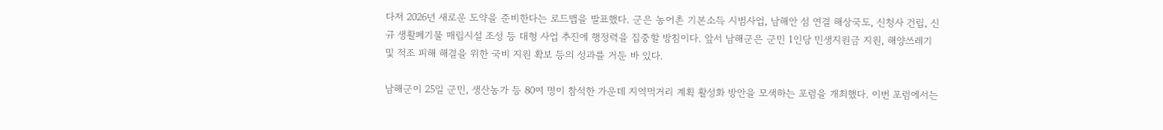다져 2026년 새로운 도약을 준비한다는 로드맵을 발표했다. 군은 농어촌 기본소득 시범사업, 남해안 섬 연결 해상국도, 신청사 건립, 신규 생활폐기물 매립시설 조성 등 대형 사업 추진에 행정력을 집중할 방침이다. 앞서 남해군은 군민 1인당 민생지원금 지원, 해양쓰레기 및 적조 피해 해결을 위한 국비 지원 확보 등의 성과를 거둔 바 있다.

남해군이 25일 군민, 생산농가 등 80여 명이 참석한 가운데 지역먹거리 계획 활성화 방안을 모색하는 포럼을 개최했다. 이번 포럼에서는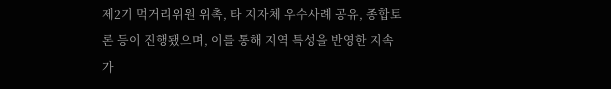제2기 먹거리위원 위촉, 타 지자체 우수사례 공유, 종합토론 등이 진행됐으며, 이를 통해 지역 특성을 반영한 지속 가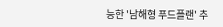능한 '남해형 푸드플랜' 추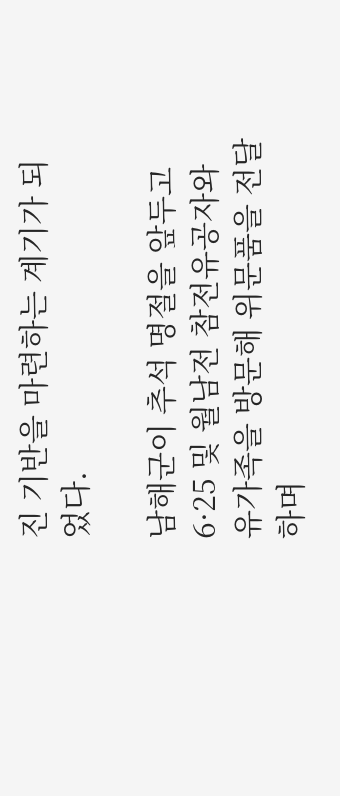진 기반을 마련하는 계기가 되었다.

남해군이 추석 명절을 앞두고 6·25 및 월남전 참전유공자와 유가족을 방문해 위문품을 전달하며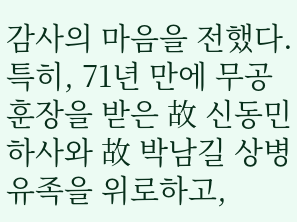감사의 마음을 전했다. 특히, 71년 만에 무공훈장을 받은 故 신동민 하사와 故 박남길 상병 유족을 위로하고,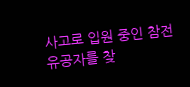사고로 입원 중인 참전유공자를 찾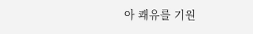아 쾌유를 기원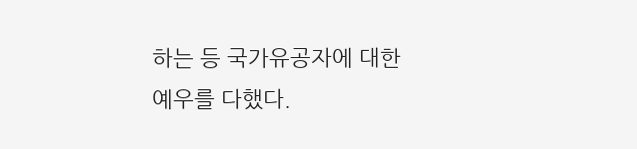하는 등 국가유공자에 대한 예우를 다했다.